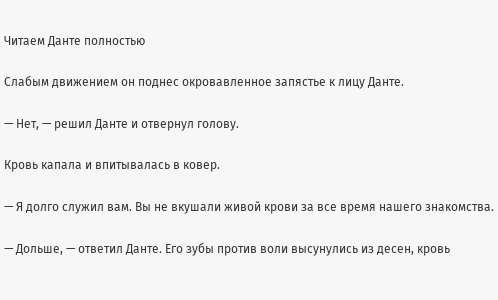Читаем Данте полностью

Слабым движением он поднес окровавленное запястье к лицу Данте.

— Нет, — решил Данте и отвернул голову.

Кровь капала и впитывалась в ковер.

— Я долго служил вам. Вы не вкушали живой крови за все время нашего знакомства.

— Дольше, — ответил Данте. Его зубы против воли высунулись из десен, кровь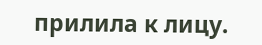прилила к лицу.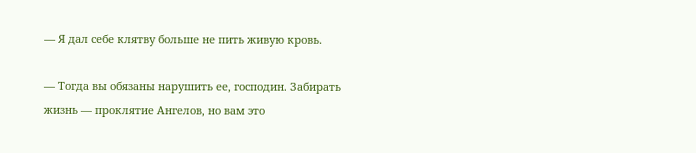— Я дал себе клятву больше не пить живую кровь.

— Тогда вы обязаны нарушить ее, господин. Забирать жизнь — проклятие Ангелов, но вам это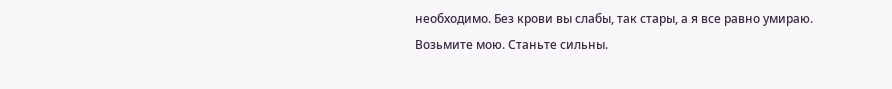необходимо. Без крови вы слабы, так стары, а я все равно умираю. Возьмите мою. Станьте сильны.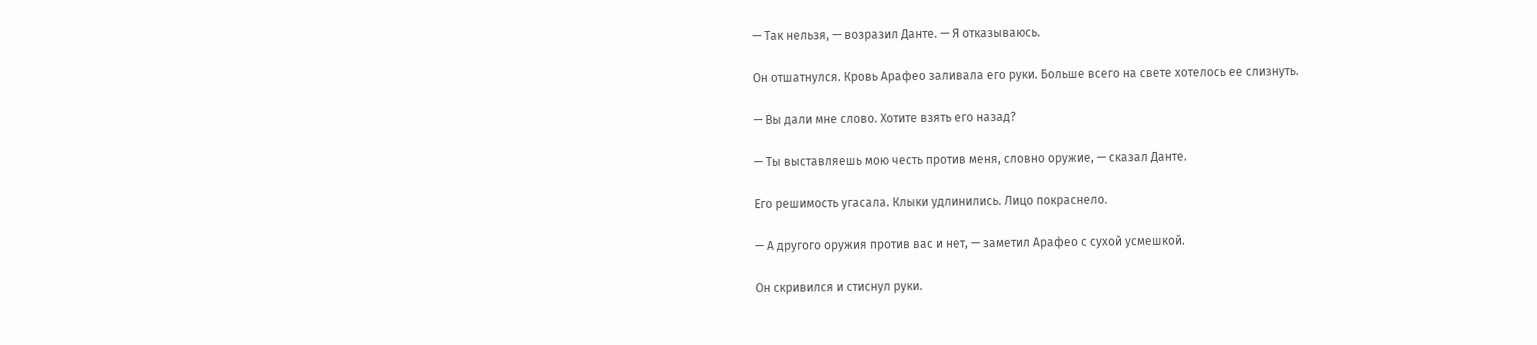— Так нельзя, — возразил Данте. — Я отказываюсь.

Он отшатнулся. Кровь Арафео заливала его руки. Больше всего на свете хотелось ее слизнуть.

— Вы дали мне слово. Хотите взять его назад?

— Ты выставляешь мою честь против меня, словно оружие, — сказал Данте.

Его решимость угасала. Клыки удлинились. Лицо покраснело.

— А другого оружия против вас и нет, — заметил Арафео с сухой усмешкой.

Он скривился и стиснул руки.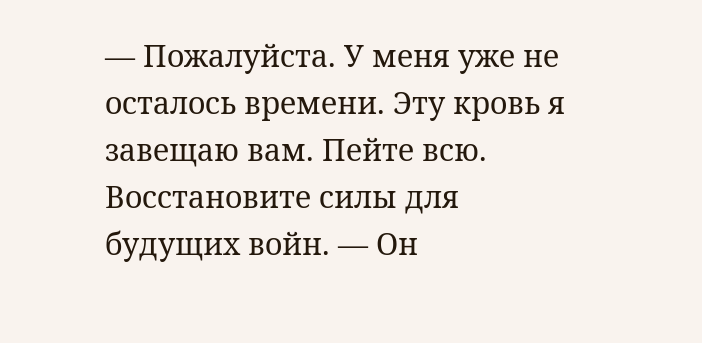— Пожалуйста. У меня уже не осталось времени. Эту кровь я завещаю вам. Пейте всю. Восстановите силы для будущих войн. — Он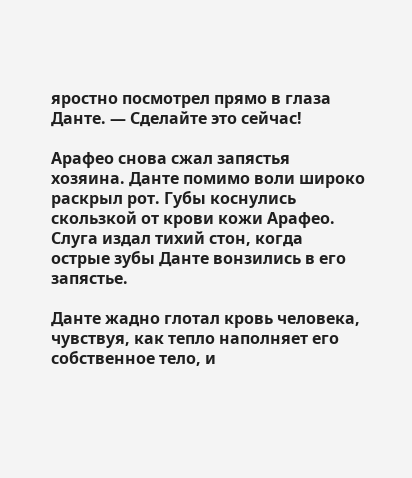яростно посмотрел прямо в глаза Данте. — Сделайте это сейчас!

Арафео снова сжал запястья хозяина. Данте помимо воли широко раскрыл рот. Губы коснулись скользкой от крови кожи Арафео. Слуга издал тихий стон, когда острые зубы Данте вонзились в его запястье.

Данте жадно глотал кровь человека, чувствуя, как тепло наполняет его собственное тело, и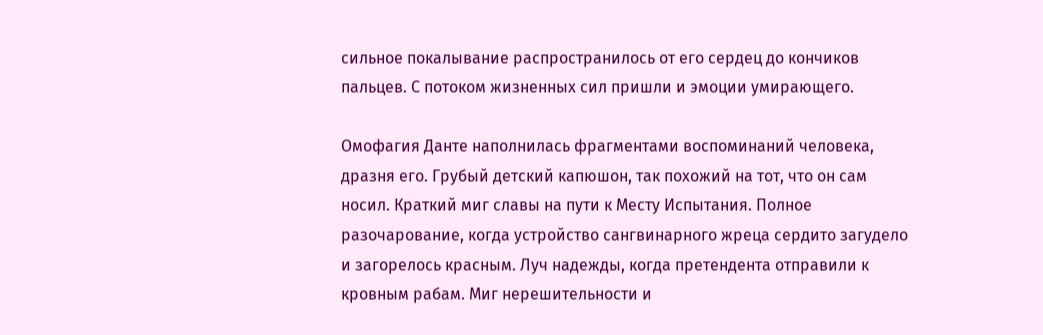сильное покалывание распространилось от его сердец до кончиков пальцев. С потоком жизненных сил пришли и эмоции умирающего.

Омофагия Данте наполнилась фрагментами воспоминаний человека, дразня его. Грубый детский капюшон, так похожий на тот, что он сам носил. Краткий миг славы на пути к Месту Испытания. Полное разочарование, когда устройство сангвинарного жреца сердито загудело и загорелось красным. Луч надежды, когда претендента отправили к кровным рабам. Миг нерешительности и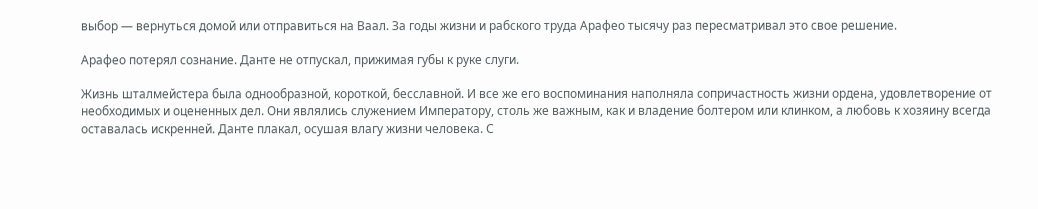выбор — вернуться домой или отправиться на Ваал. За годы жизни и рабского труда Арафео тысячу раз пересматривал это свое решение.

Арафео потерял сознание. Данте не отпускал, прижимая губы к руке слуги.

Жизнь шталмейстера была однообразной, короткой, бесславной. И все же его воспоминания наполняла сопричастность жизни ордена, удовлетворение от необходимых и оцененных дел. Они являлись служением Императору, столь же важным, как и владение болтером или клинком, а любовь к хозяину всегда оставалась искренней. Данте плакал, осушая влагу жизни человека. С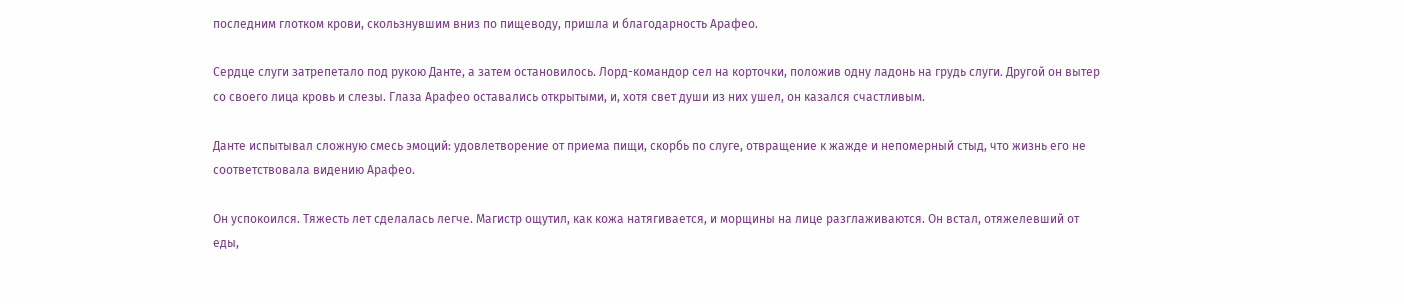последним глотком крови, скользнувшим вниз по пищеводу, пришла и благодарность Арафео.

Сердце слуги затрепетало под рукою Данте, а затем остановилось. Лорд-командор сел на корточки, положив одну ладонь на грудь слуги. Другой он вытер со своего лица кровь и слезы. Глаза Арафео оставались открытыми, и, хотя свет души из них ушел, он казался счастливым.

Данте испытывал сложную смесь эмоций: удовлетворение от приема пищи, скорбь по слуге, отвращение к жажде и непомерный стыд, что жизнь его не соответствовала видению Арафео.

Он успокоился. Тяжесть лет сделалась легче. Магистр ощутил, как кожа натягивается, и морщины на лице разглаживаются. Он встал, отяжелевший от еды,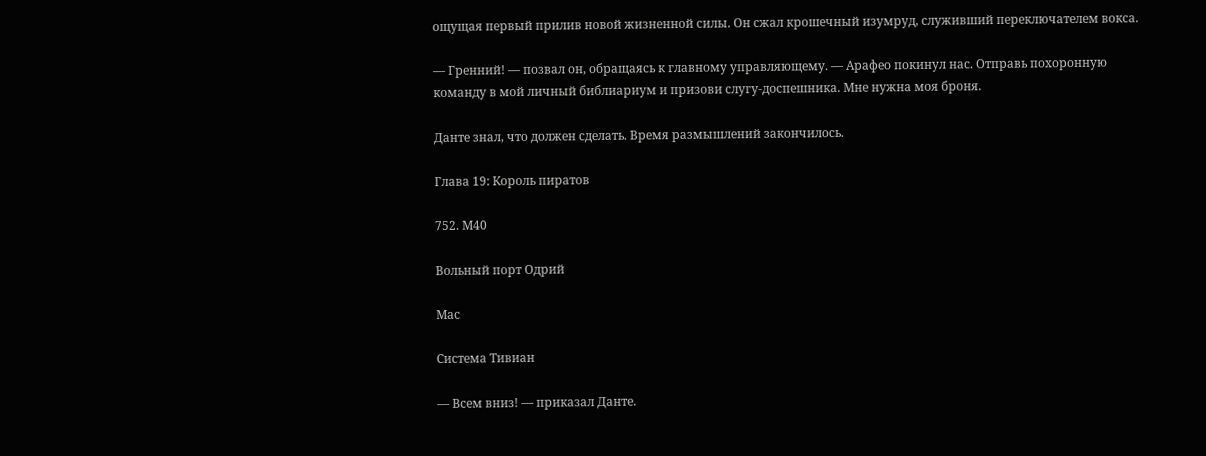ощущая первый прилив новой жизненной силы. Он сжал крошечный изумруд, служивший переключателем вокса.

— Гренний! — позвал он, обращаясь к главному управляющему. — Арафео покинул нас. Отправь похоронную команду в мой личный библиариум и призови слугу-доспешника. Мне нужна моя броня.

Данте знал, что должен сделать. Время размышлений закончилось.

Глава 19: Король пиратов

752. М40

Вольный порт Одрий

Мас

Система Тивиан

— Всем вниз! — приказал Данте.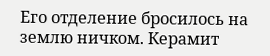Его отделение бросилось на землю ничком. Керамит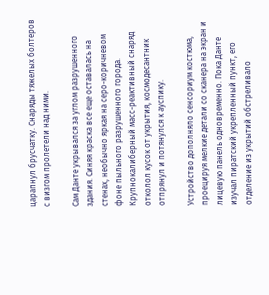царапнул брусчатку. Снаряды тяжелых болтеров с визгом пролетели над ними.

Сам Данте укрывался за углом разрушенного здания. Синяя краска все еще оставалась на стенах, необычно яркая на серо-коричневом фоне пыльного разрушенного города. Крупнокалиберный масс-реактивный снаряд отколол кусок от укрытия, космодесантник отпрянул и потянулся к ауспику.

Устройство дополняло сенсориум костюма, проецируя мелкие детали со сканера на экран и лицевую панель одновременно. Пока Данте изучал пиратский укрепленный пункт, его отделение из укрытий обстреливало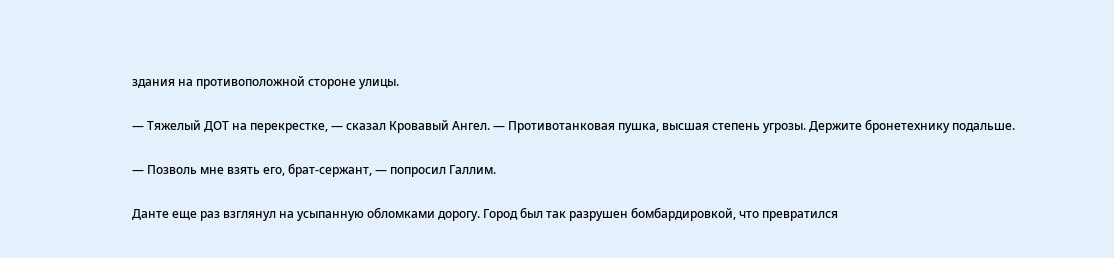здания на противоположной стороне улицы.

— Тяжелый ДОТ на перекрестке, — сказал Кровавый Ангел. — Противотанковая пушка, высшая степень угрозы. Держите бронетехнику подальше.

— Позволь мне взять его, брат-сержант, — попросил Галлим.

Данте еще раз взглянул на усыпанную обломками дорогу. Город был так разрушен бомбардировкой, что превратился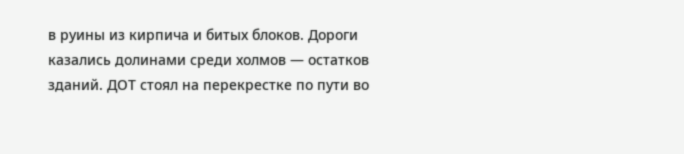в руины из кирпича и битых блоков. Дороги казались долинами среди холмов — остатков зданий. ДОТ стоял на перекрестке по пути во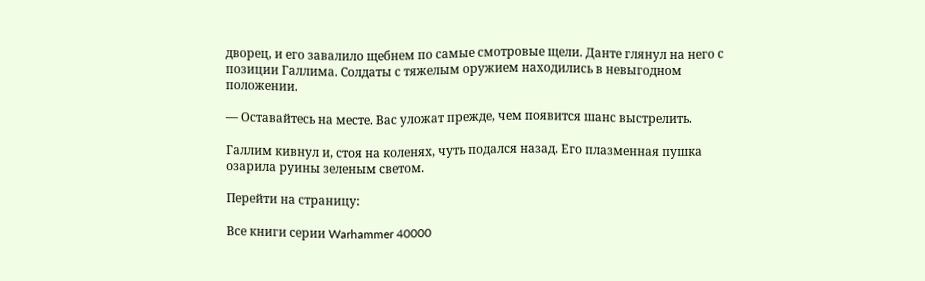дворец, и его завалило щебнем по самые смотровые щели. Данте глянул на него с позиции Галлима. Солдаты с тяжелым оружием находились в невыгодном положении.

— Оставайтесь на месте. Вас уложат прежде, чем появится шанс выстрелить.

Галлим кивнул и, стоя на коленях, чуть подался назад. Его плазменная пушка озарила руины зеленым светом.

Перейти на страницу:

Все книги серии Warhammer 40000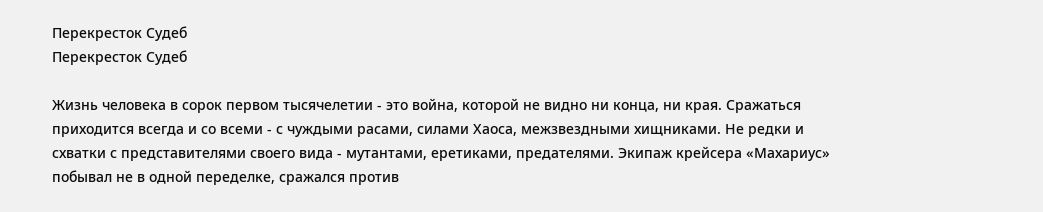Перекресток Судеб
Перекресток Судеб

Жизнь человека в сорок первом тысячелетии - это война, которой не видно ни конца, ни края. Сражаться приходится всегда и со всеми - с чуждыми расами, силами Хаоса, межзвездными хищниками. Не редки и схватки с представителями своего вида - мутантами, еретиками, предателями. Экипаж крейсера «Махариус» побывал не в одной переделке, сражался против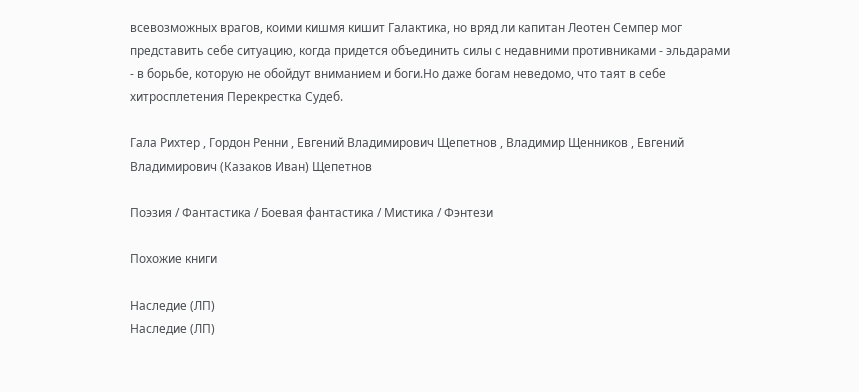всевозможных врагов, коими кишмя кишит Галактика, но вряд ли капитан Леотен Семпер мог представить себе ситуацию, когда придется объединить силы с недавними противниками - эльдарами - в борьбе, которую не обойдут вниманием и боги.Но даже богам неведомо, что таят в себе хитросплетения Перекрестка Судеб.

Гала Рихтер , Гордон Ренни , Евгений Владимирович Щепетнов , Владимир Щенников , Евгений Владимирович (Казаков Иван) Щепетнов

Поэзия / Фантастика / Боевая фантастика / Мистика / Фэнтези

Похожие книги

Наследие (ЛП)
Наследие (ЛП)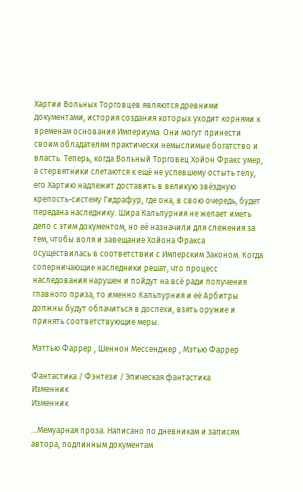Хартии Вольных Торговцев являются древними документами, история создания которых уходит корнями к временам основания Империума. Они могут принести своим обладателям практически немыслимые богатство и власть. Теперь, когда Вольный Торговец Хойон Фракс умер, а стервятники слетаются к ещё не успевшему остыть телу, его Хартию надлежит доставить в великую звёздную крепость-систему Гидрафур, где она, в свою очередь, будет передана наследнику. Шира Кальпурния не желает иметь дело с этим документом, но её назначили для слежения за тем, чтобы воля и завещание Хойона Фракса осуществилась в соответствии с Имперским Законом. Когда соперничающие наследники решат, что процесс наследования нарушен и пойдут на всё ради получения главного приза, то именно Кальпурния и её Арбитры должны будут облачиться в доспехи, взять оружие и принять соответствующие меры.

Мэттью Фаррер , Шеннон Мессенджер , Мэтью Фаррер

Фантастика / Фэнтези / Эпическая фантастика
Изменник
Изменник

…Мемуарная проза. Написано по дневникам и записям автора, подлинным документам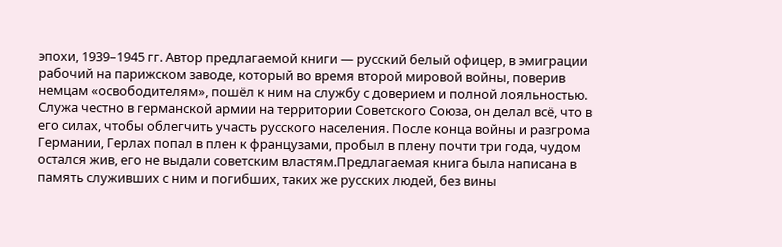эпохи, 1939–1945 гг. Автор предлагаемой книги — русский белый офицер, в эмиграции рабочий на парижском заводе, который во время второй мировой войны, поверив немцам «освободителям», пошёл к ним на службу с доверием и полной лояльностью. Служа честно в германской армии на территории Советского Союза, он делал всё, что в его силах, чтобы облегчить участь русского населения. После конца войны и разгрома Германии, Герлах попал в плен к французами, пробыл в плену почти три года, чудом остался жив, его не выдали советским властям.Предлагаемая книга была написана в память служивших с ним и погибших, таких же русских людей, без вины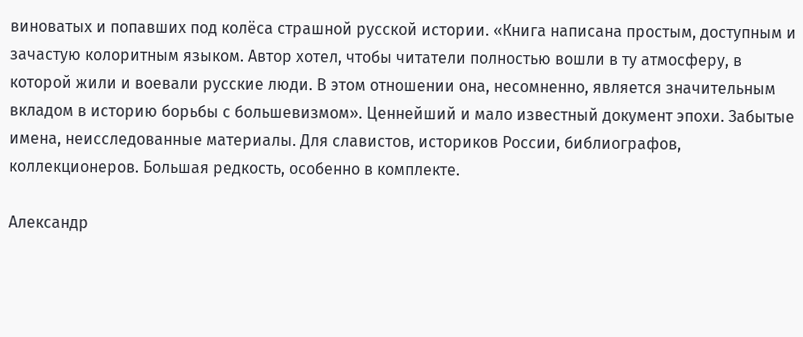виноватых и попавших под колёса страшной русской истории. «Книга написана простым, доступным и зачастую колоритным языком. Автор хотел, чтобы читатели полностью вошли в ту атмосферу, в которой жили и воевали русские люди. В этом отношении она, несомненно, является значительным вкладом в историю борьбы с большевизмом». Ценнейший и мало известный документ эпохи. Забытые имена, неисследованные материалы. Для славистов, историков России, библиографов, коллекционеров. Большая редкость, особенно в комплекте.

Александр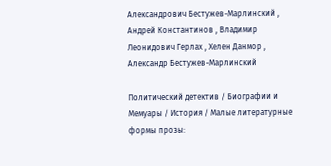Александрович Бестужев-Марлинский , Андрей Константинов , Владимир Леонидович Герлах , Хелен Данмор , Александр Бестужев-Марлинский

Политический детектив / Биографии и Мемуары / История / Малые литературные формы прозы: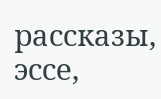рассказы, эссе,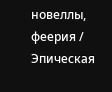новеллы, феерия / Эпическая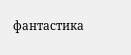фантастика